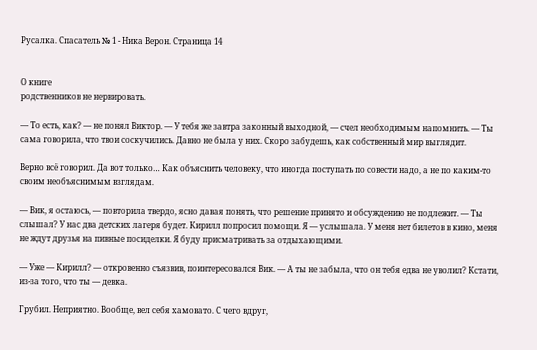Русалка. Спасатель № 1 - Ника Верон. Страница 14


О книге
родственников не нервировать.

— То есть, как? — не понял Виктор. — У тебя же завтра законный выходной, — счел необходимым напомнить. — Ты сама говорила, что твои соскучились. Давно не была у них. Скоро забудешь, как собственный мир выглядит.

Верно всё говорил. Да вот только… Как объяснить человеку, что иногда поступать по совести надо, а не по каким-то своим необъяснимым взглядам.

— Вик, я остаюсь, — повторила твердо, ясно давая понять, что решение принято и обсуждению не подлежит. — Ты слышал? У нас два детских лагеря будет. Кирилл попросил помощи. Я — услышала. У меня нет билетов в кино, меня не ждут друзья на пивные посиделки. Я буду присматривать за отдыхающими.

— Уже — Кирилл? — откровенно съязвив, поинтересовался Вик. — А ты не забыла, что он тебя едва не уволил? Кстати, из-за того, что ты — девка.

Грубил. Неприятно. Вообще, вел себя хамовато. С чего вдруг,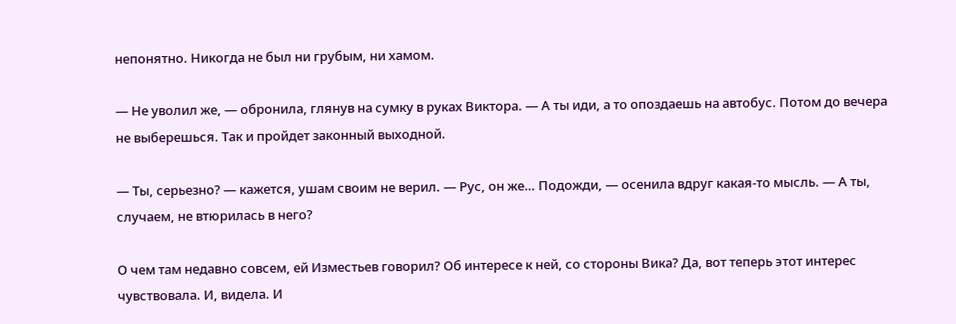непонятно. Никогда не был ни грубым, ни хамом.

— Не уволил же, — обронила, глянув на сумку в руках Виктора. — А ты иди, а то опоздаешь на автобус. Потом до вечера не выберешься. Так и пройдет законный выходной.

— Ты, серьезно? — кажется, ушам своим не верил. — Рус, он же… Подожди, — осенила вдруг какая-то мысль. — А ты, случаем, не втюрилась в него?

О чем там недавно совсем, ей Изместьев говорил? Об интересе к ней, со стороны Вика? Да, вот теперь этот интерес чувствовала. И, видела. И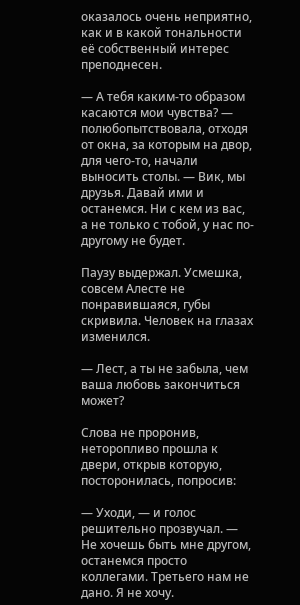оказалось очень неприятно, как и в какой тональности её собственный интерес преподнесен.

— А тебя каким-то образом касаются мои чувства? — полюбопытствовала, отходя от окна, за которым на двор, для чего-то, начали выносить столы. — Вик, мы друзья. Давай ими и останемся. Ни с кем из вас, а не только с тобой, у нас по-другому не будет.

Паузу выдержал. Усмешка, совсем Алесте не понравившаяся, губы скривила. Человек на глазах изменился.

— Лест, а ты не забыла, чем ваша любовь закончиться может?

Слова не проронив, неторопливо прошла к двери, открыв которую, посторонилась, попросив:

— Уходи, — и голос решительно прозвучал. — Не хочешь быть мне другом, останемся просто коллегами. Третьего нам не дано. Я не хочу.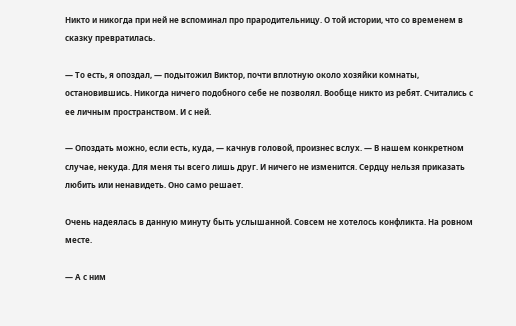Никто и никогда при ней не вспоминал про прародительницу. О той истории, что со временем в сказку превратилась.

— То есть, я опоздал, — подытожил Виктор, почти вплотную около хозяйки комнаты, остановившись. Никогда ничего подобного себе не позволял. Вообще никто из ребят. Считались с ее личным пространством. И с ней.

— Опоздать можно, если есть, куда, — качнув головой, произнес вслух. — В нашем конкретном случае, некуда. Для меня ты всего лишь друг. И ничего не изменится. Сердцу нельзя приказать любить или ненавидеть. Оно само решает.

Очень надеялась в данную минуту быть услышанной. Совсем не хотелось конфликта. На ровном месте.

— А с ним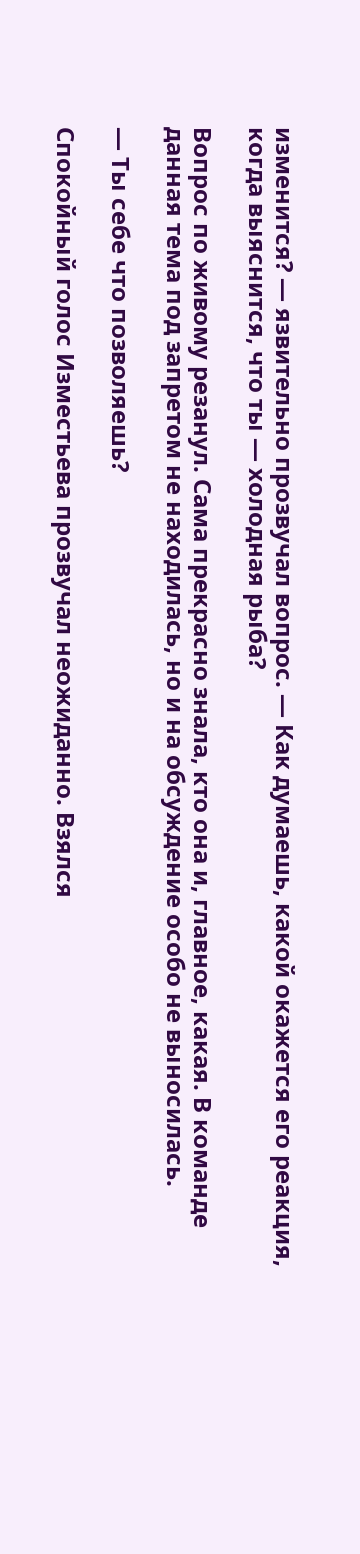изменится? — язвительно прозвучал вопрос. — Как думаешь, какой окажется его реакция, когда выяснится, что ты — холодная рыба?

Вопрос по живому резанул. Сама прекрасно знала, кто она и, главное, какая. В команде данная тема под запретом не находилась, но и на обсуждение особо не выносилась.

— Ты себе что позволяешь?

Спокойный голос Изместьева прозвучал неожиданно. Взялся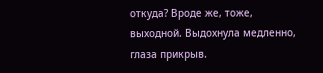откуда? Вроде же, тоже, выходной. Выдохнула медленно, глаза прикрыв.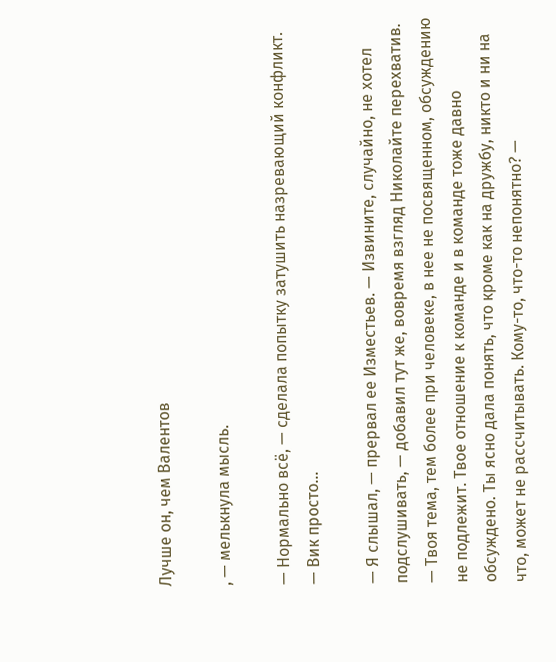Лучше он, чем Валентов

, — мелькнула мысль.

— Нормально всё, — сделала попытку затушить назревающий конфликт. — Вик просто…

— Я слышал, — прервал ее Изместьев. — Извините, случайно, не хотел подслушивать, — добавил тут же, вовремя взгляд Николайте перехватив. — Твоя тема, тем более при человеке, в нее не посвященном, обсуждению не подлежит. Твое отношение к команде и в команде тоже давно обсуждено. Ты ясно дала понять, что кроме как на дружбу, никто и ни на что, может не рассчитывать. Кому-то, что-то непонятно? —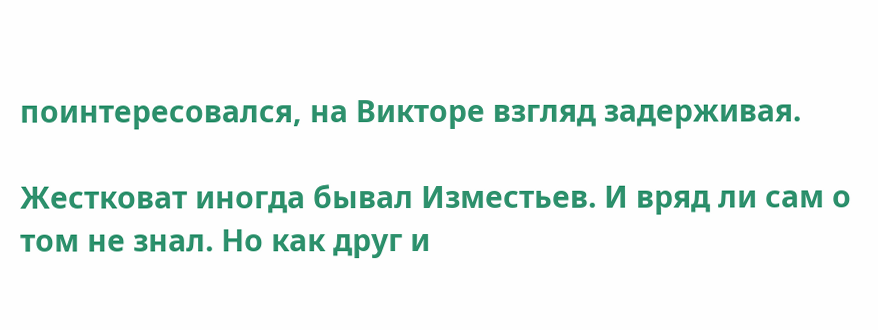поинтересовался, на Викторе взгляд задерживая.

Жестковат иногда бывал Изместьев. И вряд ли сам о том не знал. Но как друг и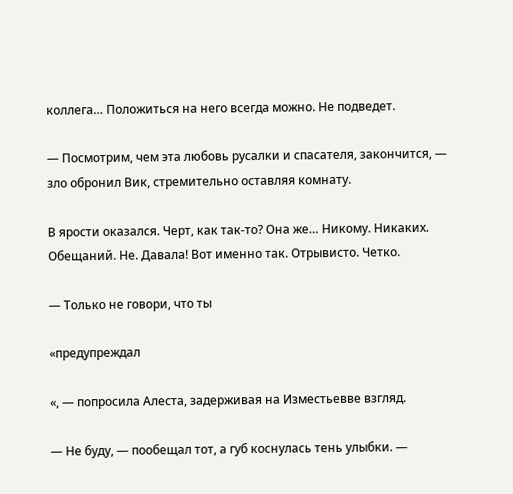коллега… Положиться на него всегда можно. Не подведет.

— Посмотрим, чем эта любовь русалки и спасателя, закончится, — зло обронил Вик, стремительно оставляя комнату.

В ярости оказался. Черт, как так-то? Она же… Никому. Никаких. Обещаний. Не. Давала! Вот именно так. Отрывисто. Четко.

— Только не говори, что ты

«предупреждал

«, — попросила Алеста, задерживая на Изместьевве взгляд.

— Не буду, — пообещал тот, а губ коснулась тень улыбки. —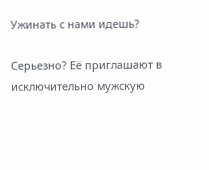Ужинать с нами идешь?

Серьезно? Её приглашают в исключительно мужскую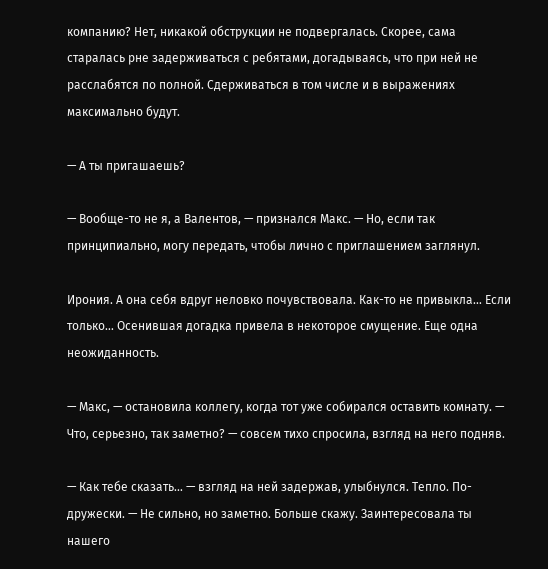компанию? Нет, никакой обструкции не подвергалась. Скорее, сама старалась рне задерживаться с ребятами, догадываясь, что при ней не расслабятся по полной. Сдерживаться в том числе и в выражениях максимально будут.

— А ты пригашаешь?

— Вообще-то не я, а Валентов, — признался Макс. — Но, если так принципиально, могу передать, чтобы лично с приглашением заглянул.

Ирония. А она себя вдруг неловко почувствовала. Как-то не привыкла… Если только… Осенившая догадка привела в некоторое смущение. Еще одна неожиданность.

— Макс, — остановила коллегу, когда тот уже собирался оставить комнату. — Что, серьезно, так заметно? — совсем тихо спросила, взгляд на него подняв.

— Как тебе сказать… — взгляд на ней задержав, улыбнулся. Тепло. По-дружески. — Не сильно, но заметно. Больше скажу. Заинтересовала ты нашего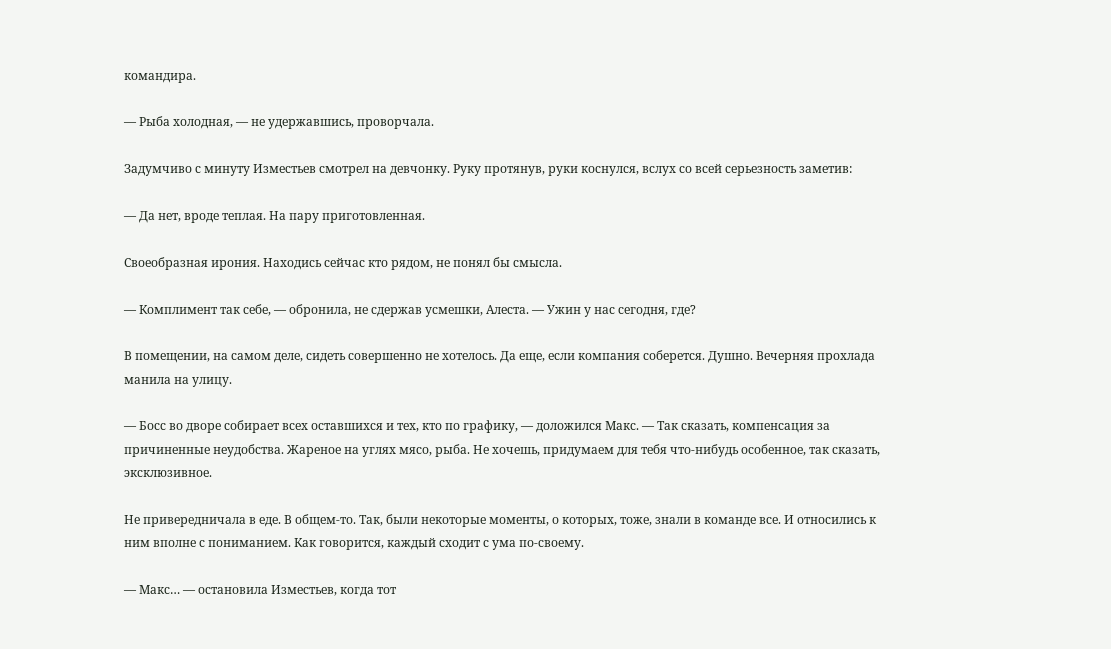командира.

— Рыба холодная, — не удержавшись, проворчала.

Задумчиво с минуту Изместьев смотрел на девчонку. Руку протянув, руки коснулся, вслух со всей серьезность заметив:

— Да нет, вроде теплая. На пару приготовленная.

Своеобразная ирония. Находись сейчас кто рядом, не понял бы смысла.

— Комплимент так себе, — обронила, не сдержав усмешки, Алеста. — Ужин у нас сегодня, где?

В помещении, на самом деле, сидеть совершенно не хотелось. Да еще, если компания соберется. Душно. Вечерняя прохлада манила на улицу.

— Босс во дворе собирает всех оставшихся и тех, кто по графику, — доложился Макс. — Так сказать, компенсация за причиненные неудобства. Жареное на углях мясо, рыба. Не хочешь, придумаем для тебя что-нибудь особенное, так сказать, эксклюзивное.

Не привередничала в еде. В общем-то. Так, были некоторые моменты, о которых, тоже, знали в команде все. И относились к ним вполне с пониманием. Как говорится, каждый сходит с ума по-своему.

— Макс… — остановила Изместьев, когда тот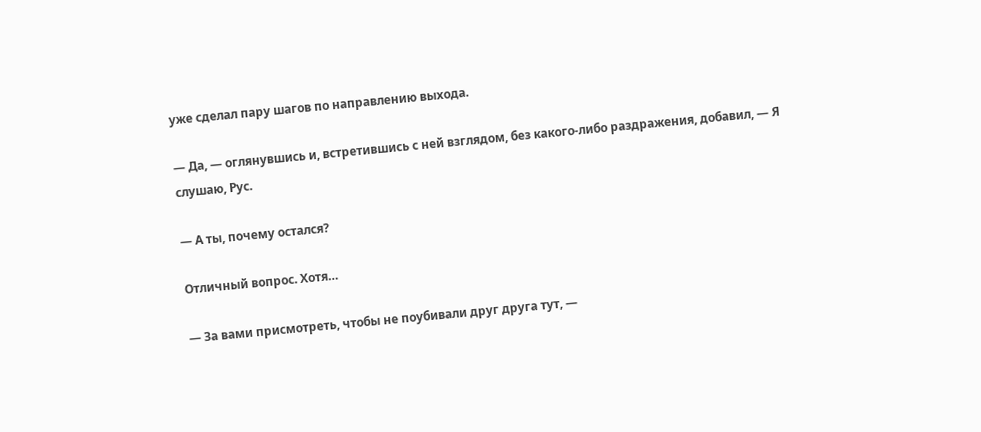уже сделал пару шагов по направлению выхода.

— Да, — оглянувшись и, встретившись с ней взглядом, без какого-либо раздражения, добавил, — Я слушаю, Рус.

— А ты, почему остался?

Отличный вопрос. Хотя…

— За вами присмотреть, чтобы не поубивали друг друга тут, —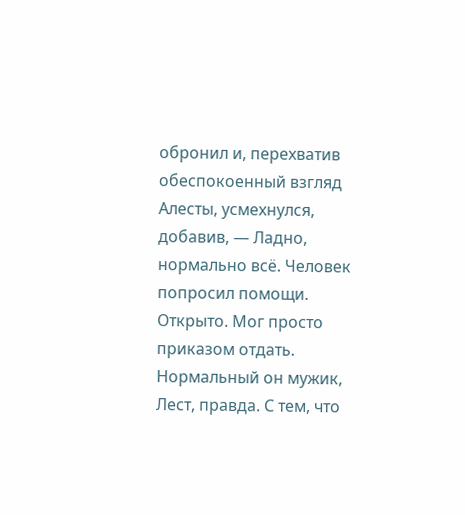обронил и, перехватив обеспокоенный взгляд Алесты, усмехнулся, добавив, — Ладно, нормально всё. Человек попросил помощи. Открыто. Мог просто приказом отдать. Нормальный он мужик, Лест, правда. С тем, что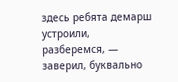здесь ребята демарш устроили, разберемся, — заверил, буквально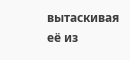вытаскивая её из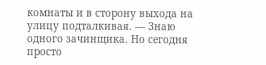комнаты и в сторону выхода на улицу подталкивая. — Знаю одного зачинщика. Но сегодня просто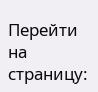Перейти на страницу: